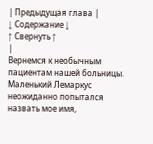| Предыдущая глава |
↓ Содержание ↓
↑ Свернуть ↑
|
Вернемся к необычным пациентам нашей больницы.
Маленький Лемаркус неожиданно попытался назвать мое имя,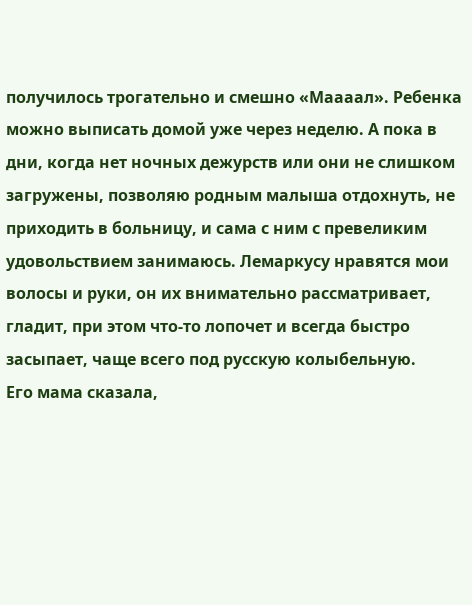получилось трогательно и смешно «Маааал». Ребенка можно выписать домой уже через неделю. А пока в дни, когда нет ночных дежурств или они не слишком загружены, позволяю родным малыша отдохнуть, не приходить в больницу, и сама с ним с превеликим удовольствием занимаюсь. Лемаркусу нравятся мои волосы и руки, он их внимательно рассматривает, гладит, при этом что-то лопочет и всегда быстро засыпает, чаще всего под русскую колыбельную.
Его мама сказала,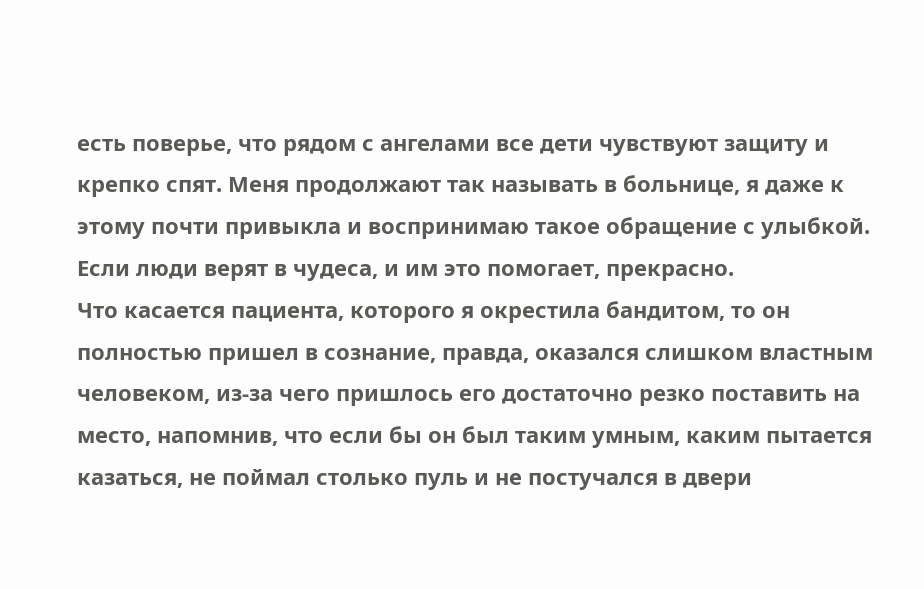есть поверье, что рядом с ангелами все дети чувствуют защиту и крепко спят. Меня продолжают так называть в больнице, я даже к этому почти привыкла и воспринимаю такое обращение с улыбкой. Если люди верят в чудеса, и им это помогает, прекрасно.
Что касается пациента, которого я окрестила бандитом, то он полностью пришел в сознание, правда, оказался слишком властным человеком, из-за чего пришлось его достаточно резко поставить на место, напомнив, что если бы он был таким умным, каким пытается казаться, не поймал столько пуль и не постучался в двери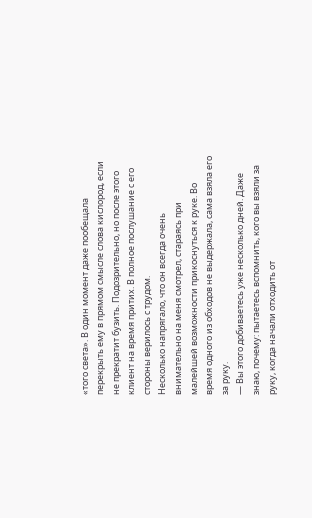«того света». В один момент даже пообещала перекрыть ему в прямом смысле слова кислород, если не прекратит бузить. Подозрительно, но после этого клиент на время притих. В полное послушание с его стороны верилось с трудом.
Несколько напрягало, что он всегда очень внимательно на меня смотрел, стараясь при малейшей возможности прикоснуться к руке. Во время одного из обходов не выдержала, сама взяла его за руку.
— Вы этого добиваетесь уже несколько дней. Даже знаю, почему: пытаетесь вспомнить, кого вы взяли за руку, когда начали отходить от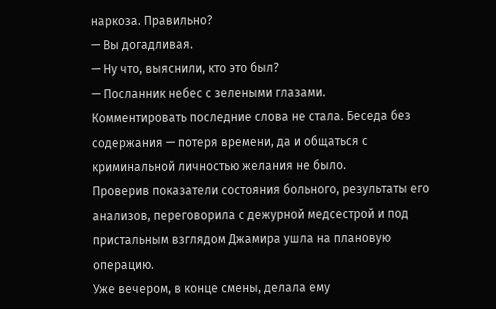наркоза. Правильно?
— Вы догадливая.
— Ну что, выяснили, кто это был?
— Посланник небес с зелеными глазами.
Комментировать последние слова не стала. Беседа без содержания — потеря времени, да и общаться с криминальной личностью желания не было.
Проверив показатели состояния больного, результаты его анализов, переговорила с дежурной медсестрой и под пристальным взглядом Джамира ушла на плановую операцию.
Уже вечером, в конце смены, делала ему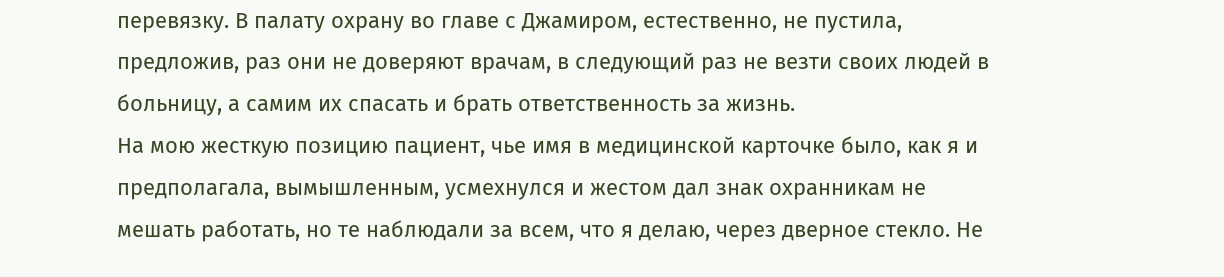перевязку. В палату охрану во главе с Джамиром, естественно, не пустила, предложив, раз они не доверяют врачам, в следующий раз не везти своих людей в больницу, а самим их спасать и брать ответственность за жизнь.
На мою жесткую позицию пациент, чье имя в медицинской карточке было, как я и предполагала, вымышленным, усмехнулся и жестом дал знак охранникам не мешать работать, но те наблюдали за всем, что я делаю, через дверное стекло. Не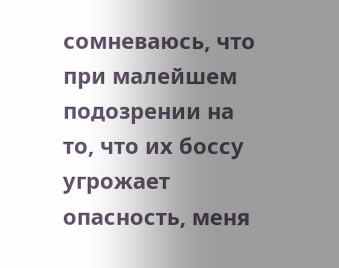сомневаюсь, что при малейшем подозрении на то, что их боссу угрожает опасность, меня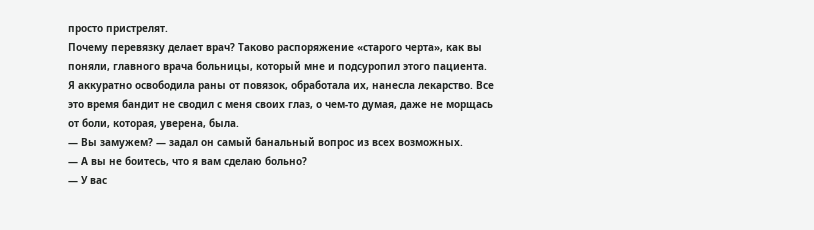просто пристрелят.
Почему перевязку делает врач? Таково распоряжение «старого черта», как вы поняли, главного врача больницы, который мне и подсуропил этого пациента.
Я аккуратно освободила раны от повязок, обработала их, нанесла лекарство. Все это время бандит не сводил с меня своих глаз, о чем-то думая, даже не морщась от боли, которая, уверена, была.
— Вы замужем? — задал он самый банальный вопрос из всех возможных.
— А вы не боитесь, что я вам сделаю больно?
— У вас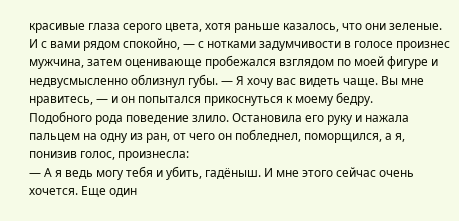красивые глаза серого цвета, хотя раньше казалось, что они зеленые. И с вами рядом спокойно, — с нотками задумчивости в голосе произнес мужчина, затем оценивающе пробежался взглядом по моей фигуре и недвусмысленно облизнул губы. — Я хочу вас видеть чаще. Вы мне нравитесь, — и он попытался прикоснуться к моему бедру.
Подобного рода поведение злило. Остановила его руку и нажала пальцем на одну из ран, от чего он побледнел, поморщился, а я, понизив голос, произнесла:
— А я ведь могу тебя и убить, гадёныш. И мне этого сейчас очень хочется. Еще один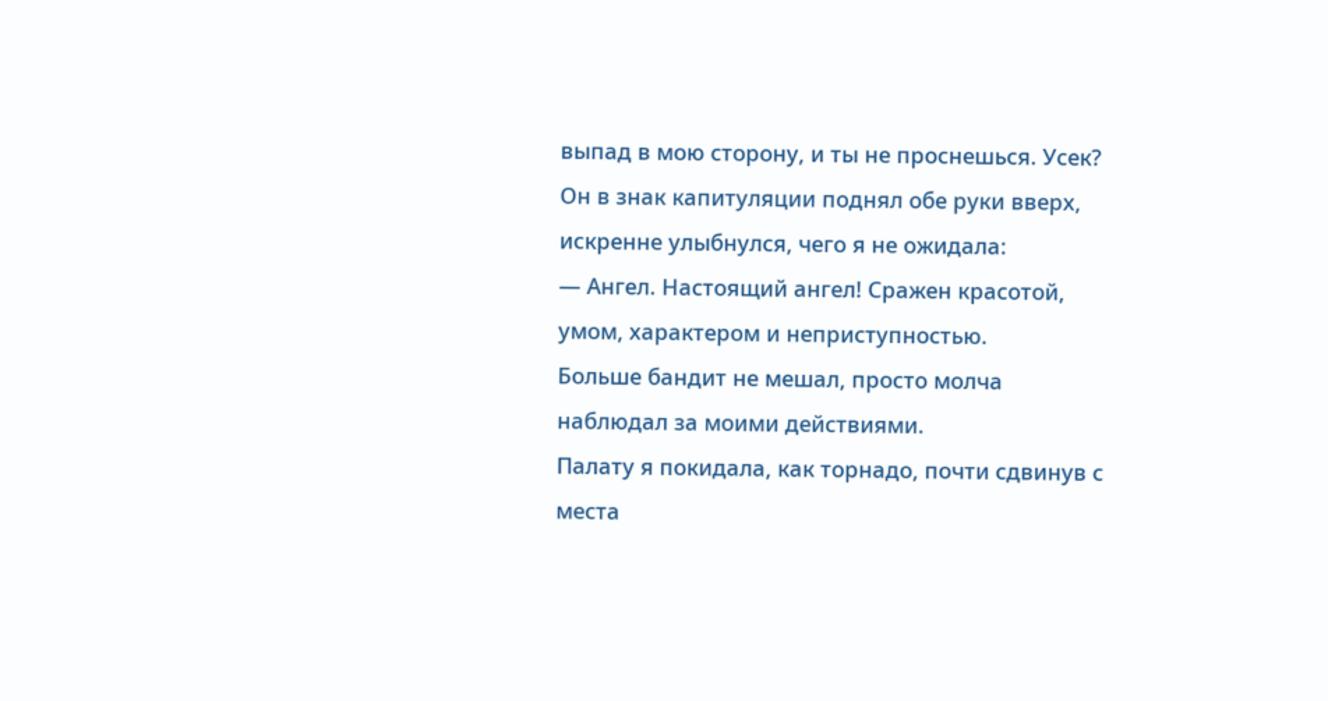выпад в мою сторону, и ты не проснешься. Усек?
Он в знак капитуляции поднял обе руки вверх, искренне улыбнулся, чего я не ожидала:
— Ангел. Настоящий ангел! Сражен красотой, умом, характером и неприступностью.
Больше бандит не мешал, просто молча наблюдал за моими действиями.
Палату я покидала, как торнадо, почти сдвинув с места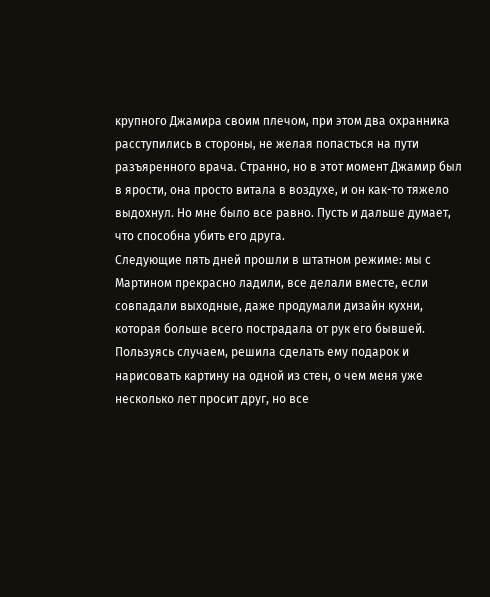крупного Джамира своим плечом, при этом два охранника расступились в стороны, не желая попасться на пути разъяренного врача. Странно, но в этот момент Джамир был в ярости, она просто витала в воздухе, и он как-то тяжело выдохнул. Но мне было все равно. Пусть и дальше думает, что способна убить его друга.
Следующие пять дней прошли в штатном режиме: мы с Мартином прекрасно ладили, все делали вместе, если совпадали выходные, даже продумали дизайн кухни, которая больше всего пострадала от рук его бывшей.
Пользуясь случаем, решила сделать ему подарок и нарисовать картину на одной из стен, о чем меня уже несколько лет просит друг, но все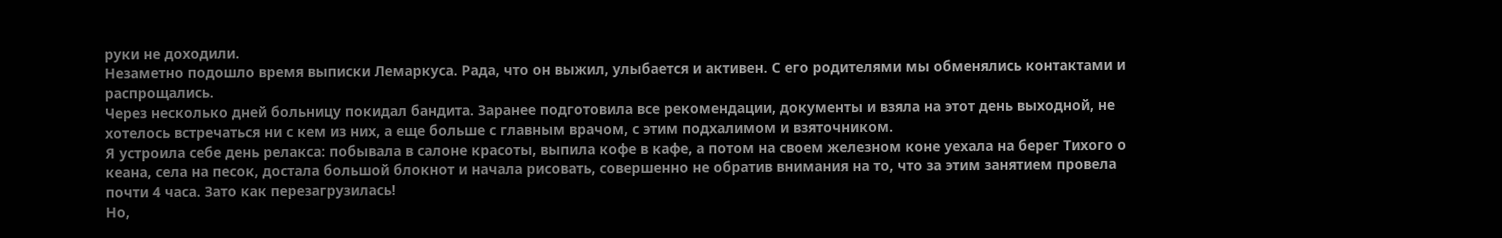руки не доходили.
Незаметно подошло время выписки Лемаркуса. Рада, что он выжил, улыбается и активен. С его родителями мы обменялись контактами и распрощались.
Через несколько дней больницу покидал бандита. Заранее подготовила все рекомендации, документы и взяла на этот день выходной, не хотелось встречаться ни с кем из них, а еще больше с главным врачом, с этим подхалимом и взяточником.
Я устроила себе день релакса: побывала в салоне красоты, выпила кофе в кафе, а потом на своем железном коне уехала на берег Тихого о
кеана, села на песок, достала большой блокнот и начала рисовать, совершенно не обратив внимания на то, что за этим занятием провела почти 4 часа. Зато как перезагрузилась!
Но,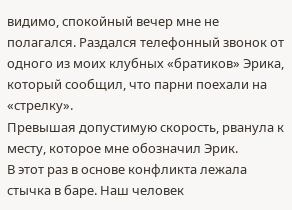видимо, спокойный вечер мне не полагался. Раздался телефонный звонок от одного из моих клубных «братиков» Эрика, который сообщил, что парни поехали на «стрелку».
Превышая допустимую скорость, рванула к месту, которое мне обозначил Эрик.
В этот раз в основе конфликта лежала стычка в баре. Наш человек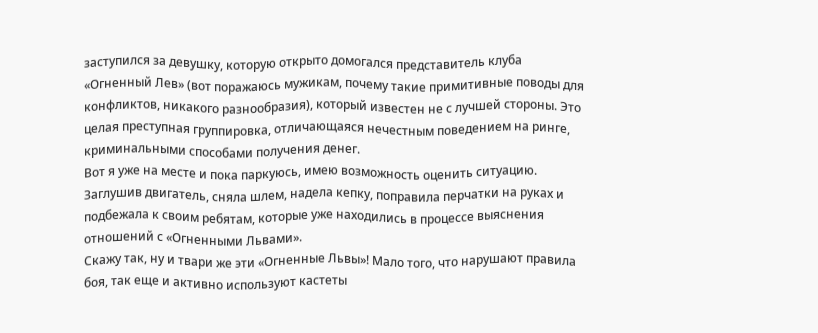заступился за девушку, которую открыто домогался представитель клуба «Огненный Лев» (вот поражаюсь мужикам, почему такие примитивные поводы для конфликтов, никакого разнообразия), который известен не с лучшей стороны. Это целая преступная группировка, отличающаяся нечестным поведением на ринге, криминальными способами получения денег.
Вот я уже на месте и пока паркуюсь, имею возможность оценить ситуацию. Заглушив двигатель, сняла шлем, надела кепку, поправила перчатки на руках и подбежала к своим ребятам, которые уже находились в процессе выяснения отношений с «Огненными Львами».
Скажу так, ну и твари же эти «Огненные Львы»! Мало того, что нарушают правила боя, так еще и активно используют кастеты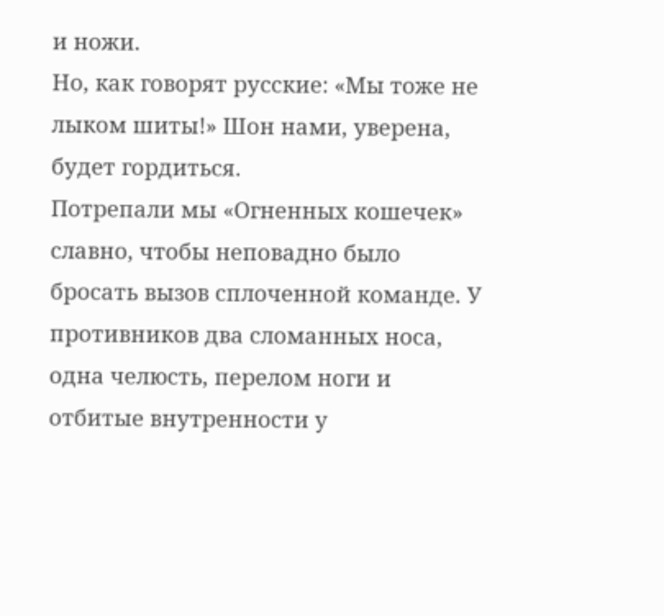и ножи.
Но, как говорят русские: «Мы тоже не лыком шиты!» Шон нами, уверена, будет гордиться.
Потрепали мы «Огненных кошечек» славно, чтобы неповадно было бросать вызов сплоченной команде. У противников два сломанных носа, одна челюсть, перелом ноги и отбитые внутренности у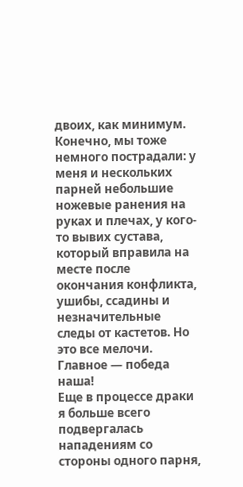двоих, как минимум.
Конечно, мы тоже немного пострадали: у меня и нескольких парней небольшие ножевые ранения на руках и плечах, у кого-то вывих сустава, который вправила на месте после окончания конфликта, ушибы, ссадины и незначительные следы от кастетов. Но это все мелочи. Главное — победа наша!
Еще в процессе драки я больше всего подвергалась нападениям со стороны одного парня,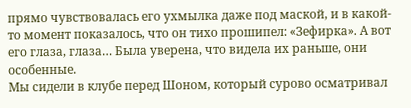прямо чувствовалась его ухмылка даже под маской, и в какой-то момент показалось, что он тихо прошипел: «Зефирка». А вот его глаза, глаза… Была уверена, что видела их раньше, они особенные.
Мы сидели в клубе перед Шоном, который сурово осматривал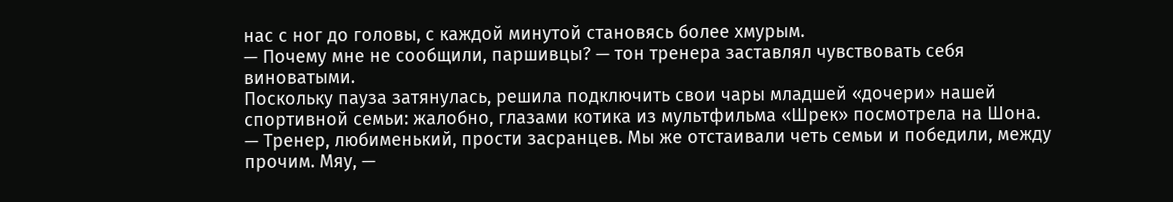нас с ног до головы, с каждой минутой становясь более хмурым.
— Почему мне не сообщили, паршивцы? — тон тренера заставлял чувствовать себя виноватыми.
Поскольку пауза затянулась, решила подключить свои чары младшей «дочери» нашей спортивной семьи: жалобно, глазами котика из мультфильма «Шрек» посмотрела на Шона.
— Тренер, любименький, прости засранцев. Мы же отстаивали четь семьи и победили, между прочим. Мяу, —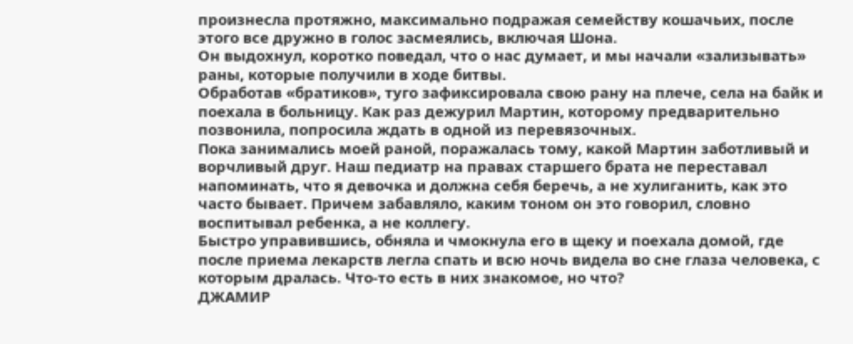произнесла протяжно, максимально подражая семейству кошачьих, после этого все дружно в голос засмеялись, включая Шона.
Он выдохнул, коротко поведал, что о нас думает, и мы начали «зализывать» раны, которые получили в ходе битвы.
Обработав «братиков», туго зафиксировала свою рану на плече, села на байк и поехала в больницу. Как раз дежурил Мартин, которому предварительно позвонила, попросила ждать в одной из перевязочных.
Пока занимались моей раной, поражалась тому, какой Мартин заботливый и ворчливый друг. Наш педиатр на правах старшего брата не переставал напоминать, что я девочка и должна себя беречь, а не хулиганить, как это часто бывает. Причем забавляло, каким тоном он это говорил, словно воспитывал ребенка, а не коллегу.
Быстро управившись, обняла и чмокнула его в щеку и поехала домой, где после приема лекарств легла спать и всю ночь видела во сне глаза человека, с которым дралась. Что-то есть в них знакомое, но что?
ДЖАМИР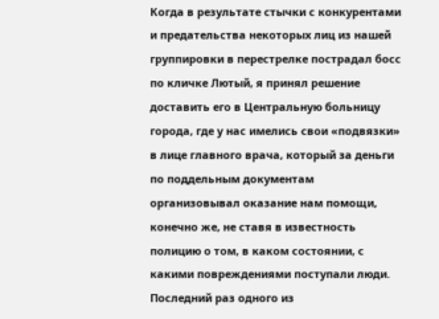Когда в результате стычки с конкурентами и предательства некоторых лиц из нашей группировки в перестрелке пострадал босс по кличке Лютый, я принял решение доставить его в Центральную больницу города, где у нас имелись свои «подвязки» в лице главного врача, который за деньги по поддельным документам организовывал оказание нам помощи, конечно же, не ставя в известность полицию о том, в каком состоянии, с какими повреждениями поступали люди.
Последний раз одного из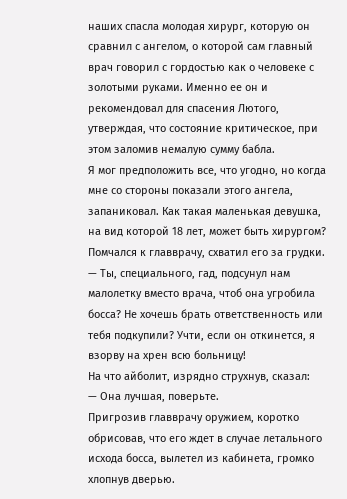наших спасла молодая хирург, которую он сравнил с ангелом, о которой сам главный врач говорил с гордостью как о человеке с золотыми руками. Именно ее он и рекомендовал для спасения Лютого, утверждая, что состояние критическое, при этом заломив немалую сумму бабла.
Я мог предположить все, что угодно, но когда мне со стороны показали этого ангела, запаниковал. Как такая маленькая девушка, на вид которой 18 лет, может быть хирургом?
Помчался к главврачу, схватил его за грудки.
— Ты, специального, гад, подсунул нам малолетку вместо врача, чтоб она угробила босса? Не хочешь брать ответственность или тебя подкупили? Учти, если он откинется, я взорву на хрен всю больницу!
На что айболит, изрядно струхнув, сказал:
— Она лучшая, поверьте.
Пригрозив главврачу оружием, коротко обрисовав, что его ждет в случае летального исхода босса, вылетел из кабинета, громко хлопнув дверью.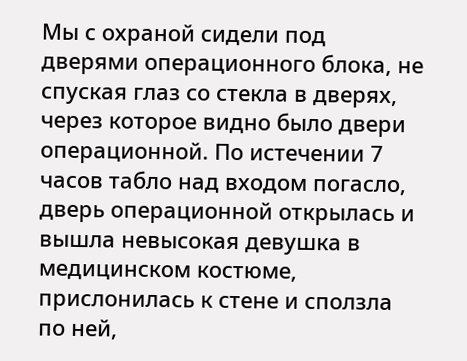Мы с охраной сидели под дверями операционного блока, не спуская глаз со стекла в дверях, через которое видно было двери операционной. По истечении 7 часов табло над входом погасло, дверь операционной открылась и вышла невысокая девушка в медицинском костюме, прислонилась к стене и сползла по ней,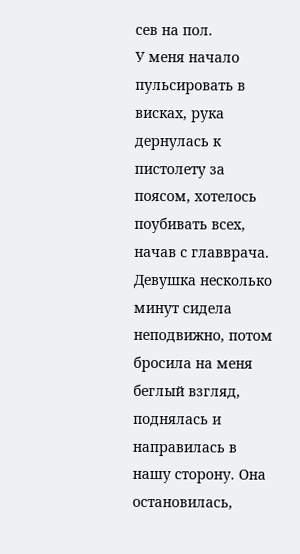сев на пол.
У меня начало пульсировать в висках, рука дернулась к пистолету за поясом, хотелось поубивать всех, начав с главврача.
Девушка несколько минут сидела неподвижно, потом бросила на меня беглый взгляд, поднялась и направилась в нашу сторону. Она остановилась,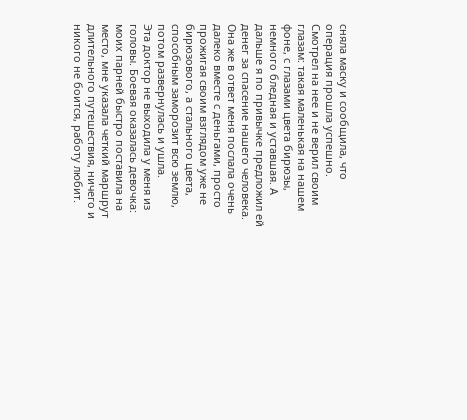сняла маску и сообщила, что операция прошла успешно.
Смотрел на нее и не верил своим глазам: такая маленькая на нашем фоне, с глазами цвета бирюзы, немного бледная и уставшая. А дальше я по привычке предложил ей денег за спасение нашего человека. Она же в ответ меня послала очень далеко вместе с деньгами, просто прожигая своим взглядом уже не бирюзового, а стального цвета, способным заморозит всю землю, потом развернулась и ушла.
Эта доктор не выходила у меня из головы. Боевая оказалась девочка: моих парней быстро поставила на место, мне указала четкий маршрут длительного путешествия, ничего и никого не боится, работу любит.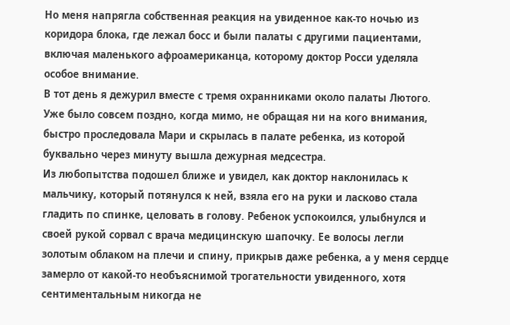Но меня напрягла собственная реакция на увиденное как-то ночью из коридора блока, где лежал босс и были палаты с другими пациентами, включая маленького афроамериканца, которому доктор Росси уделяла особое внимание.
В тот день я дежурил вместе с тремя охранниками около палаты Лютого. Уже было совсем поздно, когда мимо, не обращая ни на кого внимания, быстро проследовала Мари и скрылась в палате ребенка, из которой буквально через минуту вышла дежурная медсестра.
Из любопытства подошел ближе и увидел, как доктор наклонилась к мальчику, который потянулся к ней, взяла его на руки и ласково стала гладить по спинке, целовать в голову. Ребенок успокоился, улыбнулся и своей рукой сорвал с врача медицинскую шапочку. Ее волосы легли золотым облаком на плечи и спину, прикрыв даже ребенка, а у меня сердце замерло от какой-то необъяснимой трогательности увиденного, хотя сентиментальным никогда не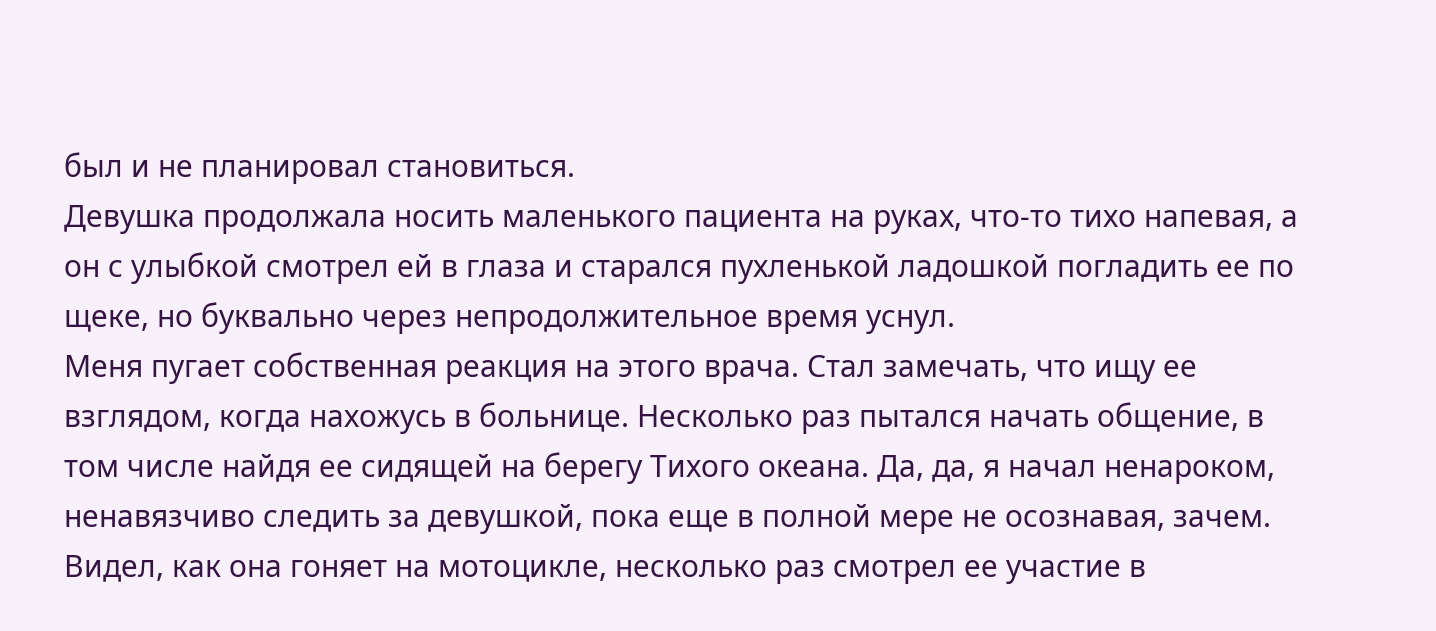был и не планировал становиться.
Девушка продолжала носить маленького пациента на руках, что-то тихо напевая, а он с улыбкой смотрел ей в глаза и старался пухленькой ладошкой погладить ее по щеке, но буквально через непродолжительное время уснул.
Меня пугает собственная реакция на этого врача. Стал замечать, что ищу ее взглядом, когда нахожусь в больнице. Несколько раз пытался начать общение, в том числе найдя ее сидящей на берегу Тихого океана. Да, да, я начал ненароком, ненавязчиво следить за девушкой, пока еще в полной мере не осознавая, зачем.
Видел, как она гоняет на мотоцикле, несколько раз смотрел ее участие в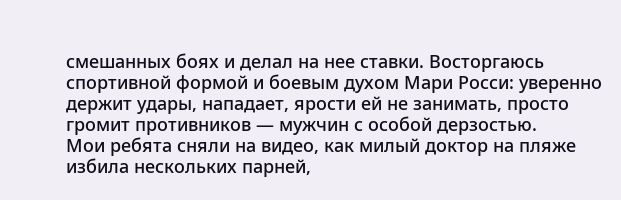смешанных боях и делал на нее ставки. Восторгаюсь спортивной формой и боевым духом Мари Росси: уверенно держит удары, нападает, ярости ей не занимать, просто громит противников — мужчин с особой дерзостью.
Мои ребята сняли на видео, как милый доктор на пляже избила нескольких парней,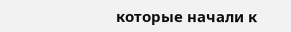которые начали к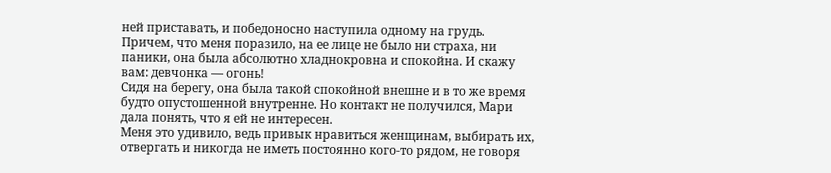ней приставать, и победоносно наступила одному на грудь. Причем, что меня поразило, на ее лице не было ни страха, ни паники, она была абсолютно хладнокровна и спокойна. И скажу вам: девчонка — огонь!
Сидя на берегу, она была такой спокойной внешне и в то же время будто опустошенной внутренне. Но контакт не получился, Мари дала понять, что я ей не интересен.
Меня это удивило, ведь привык нравиться женщинам, выбирать их, отвергать и никогда не иметь постоянно кого-то рядом, не говоря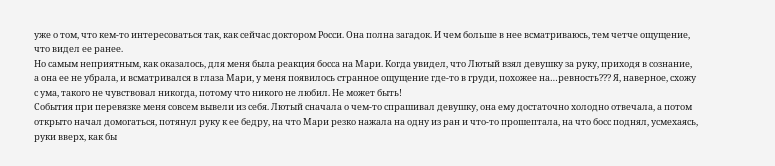уже о том, что кем-то интересоваться так, как сейчас доктором Росси. Она полна загадок. И чем больше в нее всматриваюсь, тем четче ощущение, что видел ее ранее.
Но самым неприятным, как оказалось, для меня была реакция босса на Мари. Когда увидел, что Лютый взял девушку за руку, приходя в сознание, а она ее не убрала, и всматривался в глаза Мари, у меня появилось странное ощущение где-то в груди, похожее на…ревность??? Я, наверное, схожу с ума, такого не чувствовал никогда, потому что никого не любил. Не может быть!
События при перевязке меня совсем вывели из себя. Лютый сначала о чем-то спрашивал девушку, она ему достаточно холодно отвечала, а потом открыто начал домогаться, потянул руку к ее бедру, на что Мари резко нажала на одну из ран и что-то прошептала, на что босс поднял, усмехаясь, руки вверх, как бы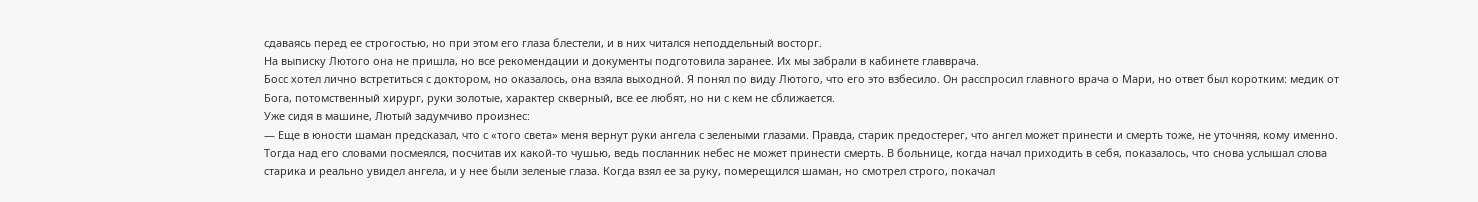сдаваясь перед ее строгостью, но при этом его глаза блестели, и в них читался неподдельный восторг.
На выписку Лютого она не пришла, но все рекомендации и документы подготовила заранее. Их мы забрали в кабинете главврача.
Босс хотел лично встретиться с доктором, но оказалось, она взяла выходной. Я понял по виду Лютого, что его это взбесило. Он расспросил главного врача о Мари, но ответ был коротким: медик от Бога, потомственный хирург, руки золотые, характер скверный, все ее любят, но ни с кем не сближается.
Уже сидя в машине, Лютый задумчиво произнес:
— Еще в юности шаман предсказал, что с «того света» меня вернут руки ангела с зелеными глазами. Правда, старик предостерег, что ангел может принести и смерть тоже, не уточняя, кому именно. Тогда над его словами посмеялся, посчитав их какой-то чушью, ведь посланник небес не может принести смерть. В больнице, когда начал приходить в себя, показалось, что снова услышал слова старика и реально увидел ангела, и у нее были зеленые глаза. Когда взял ее за руку, померещился шаман, но смотрел строго, покачал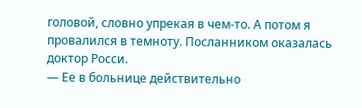головой, словно упрекая в чем-то. А потом я провалился в темноту. Посланником оказалась доктор Росси.
— Ее в больнице действительно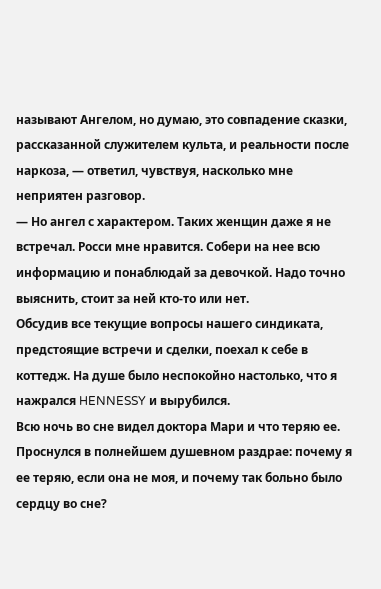называют Ангелом, но думаю, это совпадение сказки, рассказанной служителем культа, и реальности после наркоза, — ответил, чувствуя, насколько мне неприятен разговор.
— Но ангел с характером. Таких женщин даже я не встречал. Росси мне нравится. Собери на нее всю информацию и понаблюдай за девочкой. Надо точно выяснить, стоит за ней кто-то или нет.
Обсудив все текущие вопросы нашего синдиката, предстоящие встречи и сделки, поехал к себе в коттедж. На душе было неспокойно настолько, что я нажрался HENNESSY и вырубился.
Всю ночь во сне видел доктора Мари и что теряю ее. Проснулся в полнейшем душевном раздрае: почему я ее теряю, если она не моя, и почему так больно было сердцу во сне?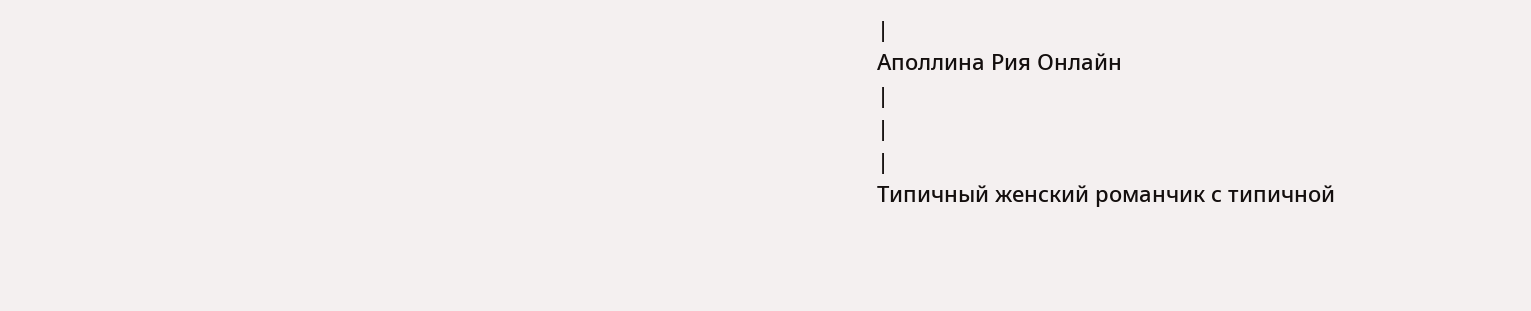|
Аполлина Рия Онлайн
|
|
|
Типичный женский романчик с типичной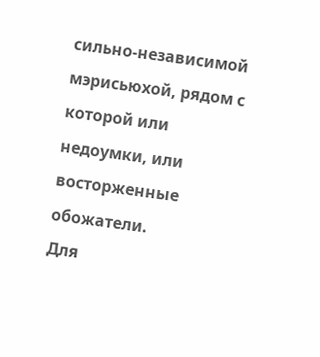сильно-независимой мэрисьюхой, рядом с которой или недоумки, или восторженные обожатели.
Для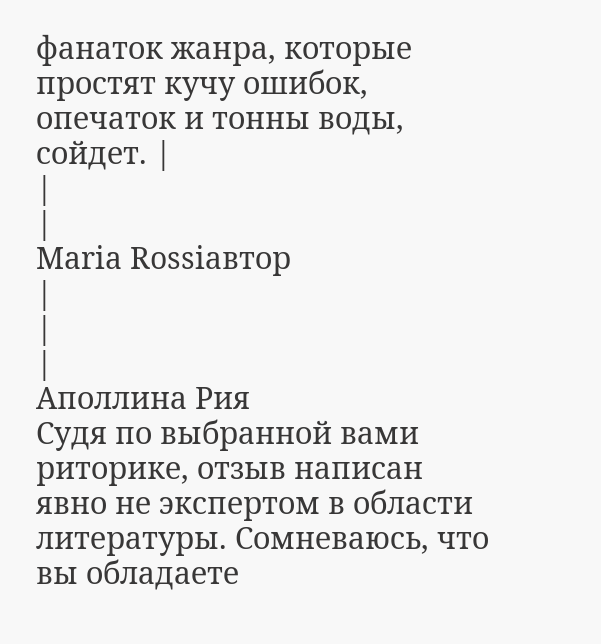фанаток жанра, которые простят кучу ошибок, опечаток и тонны воды, сойдет. |
|
|
Maria Rossiавтор
|
|
|
Аполлина Рия
Судя по выбранной вами риторике, отзыв написан явно не экспертом в области литературы. Сомневаюсь, что вы обладаете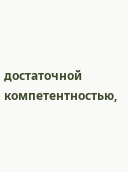достаточной компетентностью,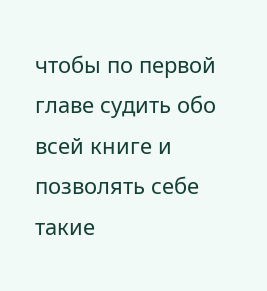чтобы по первой главе судить обо всей книге и позволять себе такие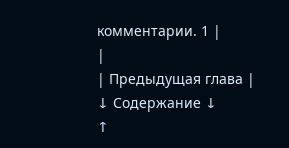комментарии. 1 |
|
| Предыдущая глава |
↓ Содержание ↓
↑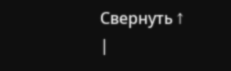Свернуть ↑
|